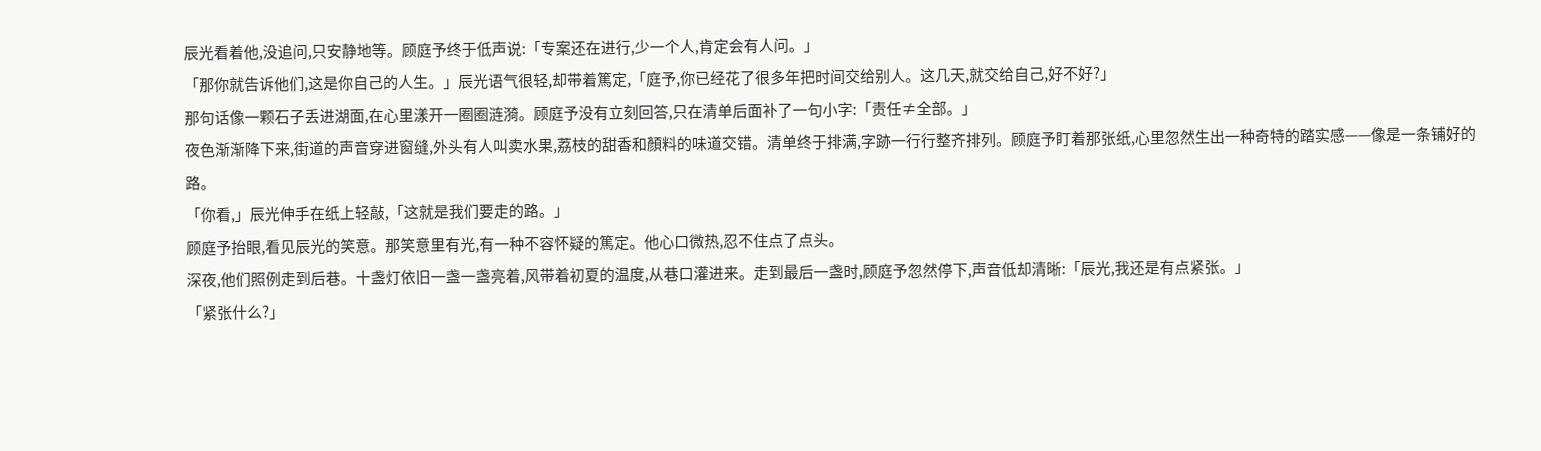辰光看着他,没追问,只安静地等。顾庭予终于低声说:「专案还在进行,少一个人,肯定会有人问。」
「那你就告诉他们,这是你自己的人生。」辰光语气很轻,却带着篤定,「庭予,你已经花了很多年把时间交给别人。这几天,就交给自己,好不好?」
那句话像一颗石子丢进湖面,在心里漾开一圈圈涟漪。顾庭予没有立刻回答,只在清单后面补了一句小字:「责任≠全部。」
夜色渐渐降下来,街道的声音穿进窗缝,外头有人叫卖水果,荔枝的甜香和顏料的味道交错。清单终于排满,字跡一行行整齐排列。顾庭予盯着那张纸,心里忽然生出一种奇特的踏实感——像是一条铺好的路。
「你看,」辰光伸手在纸上轻敲,「这就是我们要走的路。」
顾庭予抬眼,看见辰光的笑意。那笑意里有光,有一种不容怀疑的篤定。他心口微热,忍不住点了点头。
深夜,他们照例走到后巷。十盏灯依旧一盏一盏亮着,风带着初夏的温度,从巷口灌进来。走到最后一盏时,顾庭予忽然停下,声音低却清晰:「辰光,我还是有点紧张。」
「紧张什么?」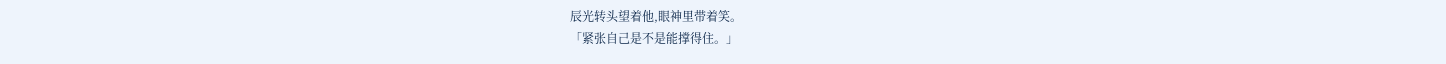辰光转头望着他,眼神里带着笑。
「紧张自己是不是能撑得住。」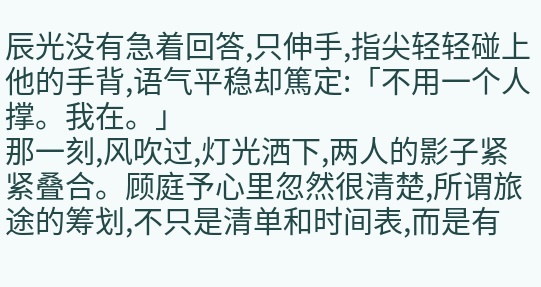辰光没有急着回答,只伸手,指尖轻轻碰上他的手背,语气平稳却篤定:「不用一个人撑。我在。」
那一刻,风吹过,灯光洒下,两人的影子紧紧叠合。顾庭予心里忽然很清楚,所谓旅途的筹划,不只是清单和时间表,而是有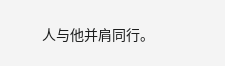人与他并肩同行。